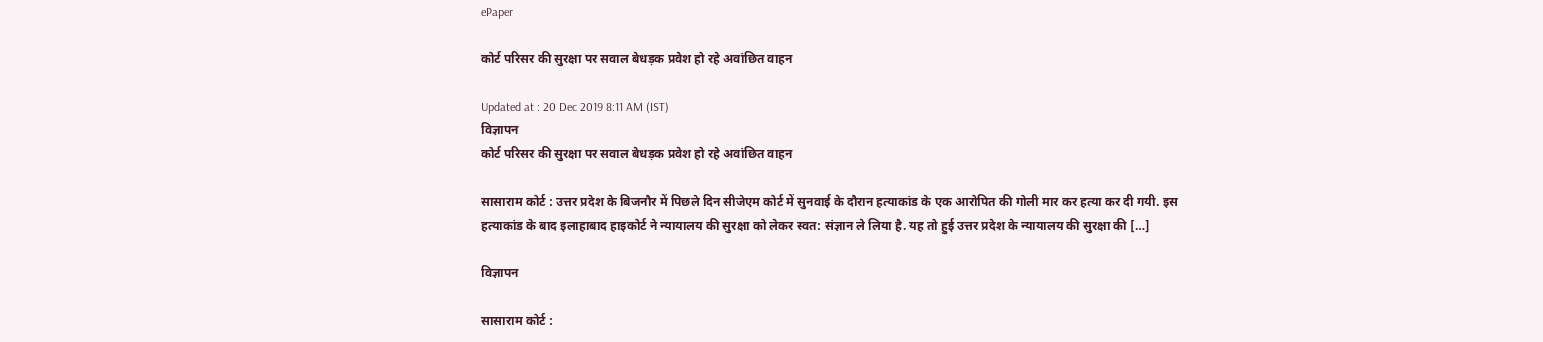ePaper

कोर्ट परिसर की सुरक्षा पर सवाल बेधड़क प्रवेश हो रहे अवांछित वाहन

Updated at : 20 Dec 2019 8:11 AM (IST)
विज्ञापन
कोर्ट परिसर की सुरक्षा पर सवाल बेधड़क प्रवेश हो रहे अवांछित वाहन

सासाराम कोर्ट : उत्तर प्रदेश के बिजनौर में पिछले दिन सीजेएम कोर्ट में सुनवाई के दौरान हत्याकांड के एक आरोपित की गोली मार कर हत्या कर दी गयी. इस हत्याकांड के बाद इलाहाबाद हाइकोर्ट ने न्यायालय की सुरक्षा को लेकर स्वत: संज्ञान ले लिया है. यह तो हुई उत्तर प्रदेश के न्यायालय की सुरक्षा की […]

विज्ञापन

सासाराम कोर्ट :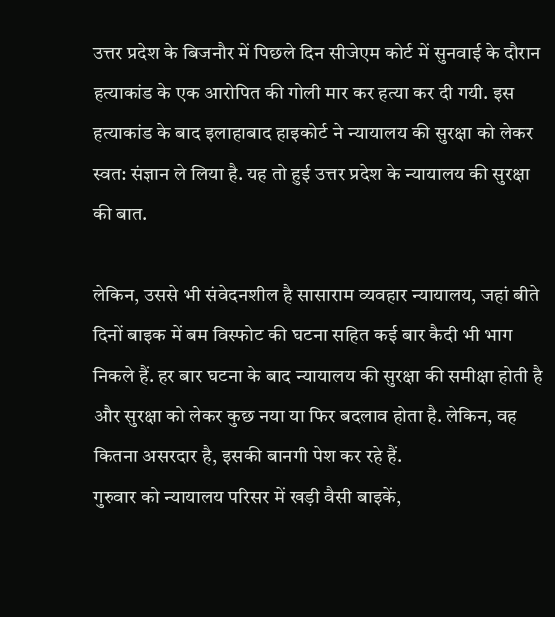उत्तर प्रदेश के बिजनौर में पिछले दिन सीजेएम कोर्ट में सुनवाई के दौरान हत्याकांड के एक आरोपित की गोली मार कर हत्या कर दी गयी. इस हत्याकांड के बाद इलाहाबाद हाइकोर्ट ने न्यायालय की सुरक्षा को लेकर स्वत: संज्ञान ले लिया है. यह तो हुई उत्तर प्रदेश के न्यायालय की सुरक्षा की बात.

लेकिन, उससे भी संवेदनशील है सासाराम व्यवहार न्यायालय, जहां बीते दिनों बाइक में बम विस्फोट की घटना सहित कई बार कैदी भी भाग निकले हैं. हर बार घटना के बाद न्यायालय की सुरक्षा की समीक्षा होती है और सुरक्षा को लेकर कुछ नया या फिर बदलाव होता है. लेकिन, वह कितना असरदार है, इसकी बानगी पेश कर रहे हैं.
गुरुवार को न्यायालय परिसर में खड़ी वैसी बाइकें,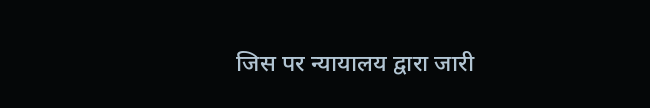जिस पर न्यायालय द्वारा जारी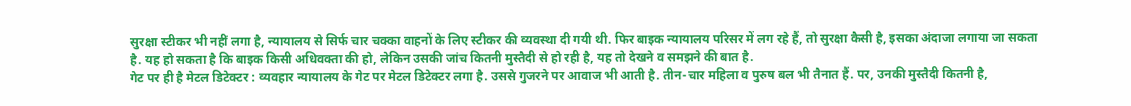सुरक्षा स्टीकर भी नहीं लगा है, न्यायालय से सिर्फ चार चक्का वाहनों के लिए स्टीकर की व्यवस्था दी गयी थी. फिर बाइक न्यायालय परिसर में लग रहे हैं, तो सुरक्षा कैसी है, इसका अंदाजा लगाया जा सकता है. यह हो सकता है कि बाइक किसी अधिवक्ता की हो, लेकिन उसकी जांच कितनी मुस्तैदी से हो रही है, यह तो देखने व समझने की बात है.
गेट पर ही है मेटल डिटेक्टर : व्यवहार न्यायालय के गेट पर मेटल डिटेक्टर लगा है. उससे गुजरने पर आवाज भी आती है. तीन-चार महिला व पुरुष बल भी तैनात हैं. पर, उनकी मुस्तैदी कितनी है,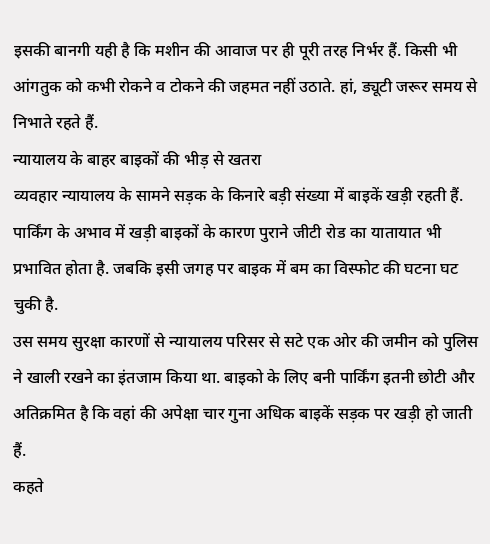इसकी बानगी यही है कि मशीन की आवाज पर ही पूरी तरह निर्भर हैं. किसी भी आंगतुक को कभी रोकने व टोकने की जहमत नहीं उठाते. हां, ड्यूटी जरूर समय से निभाते रहते हैं.
न्यायालय के बाहर बाइकों की भीड़ से खतरा
व्यवहार न्यायालय के सामने सड़क के किनारे बड़ी संख्या में बाइकें खड़ी रहती हैं. पार्किंग के अभाव में खड़ी बाइकों के कारण पुराने जीटी रोड का यातायात भी प्रभावित होता है. जबकि इसी जगह पर बाइक में बम का विस्फोट की घटना घट चुकी है.
उस समय सुरक्षा कारणों से न्यायालय परिसर से सटे एक ओर की जमीन को पुलिस ने खाली रखने का इंतजाम किया था. बाइको के लिए बनी पार्किंग इतनी छोटी और अतिक्रमित है कि वहां की अपेक्षा चार गुना अधिक बाइकें सड़क पर खड़ी हो जाती हैं.
कहते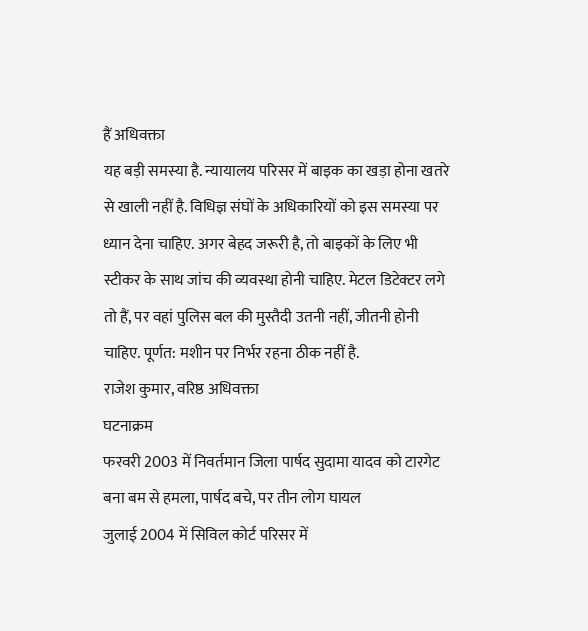हैं अधिवक्ता
यह बड़ी समस्या है. न्यायालय परिसर में बाइक का खड़ा होना खतरे से खाली नहीं है. विधिज्ञ संघों के अधिकारियों को इस समस्या पर ध्यान देना चाहिए. अगर बेहद जरूरी है, तो बाइकों के लिए भी स्टीकर के साथ जांच की व्यवस्था होनी चाहिए. मेटल डिटेक्टर लगे तो हैं, पर वहां पुलिस बल की मुस्तैदी उतनी नहीं, जीतनी होनी चाहिए. पूर्णत: मशीन पर निर्भर रहना ठीक नहीं है.
राजेश कुमार, वरिष्ठ अधिवक्ता
घटनाक्रम
फरवरी 2003 में निवर्तमान जिला पार्षद सुदामा यादव को टारगेट बना बम से हमला, पार्षद बचे, पर तीन लोग घायल
जुलाई 2004 में सिविल कोर्ट परिसर में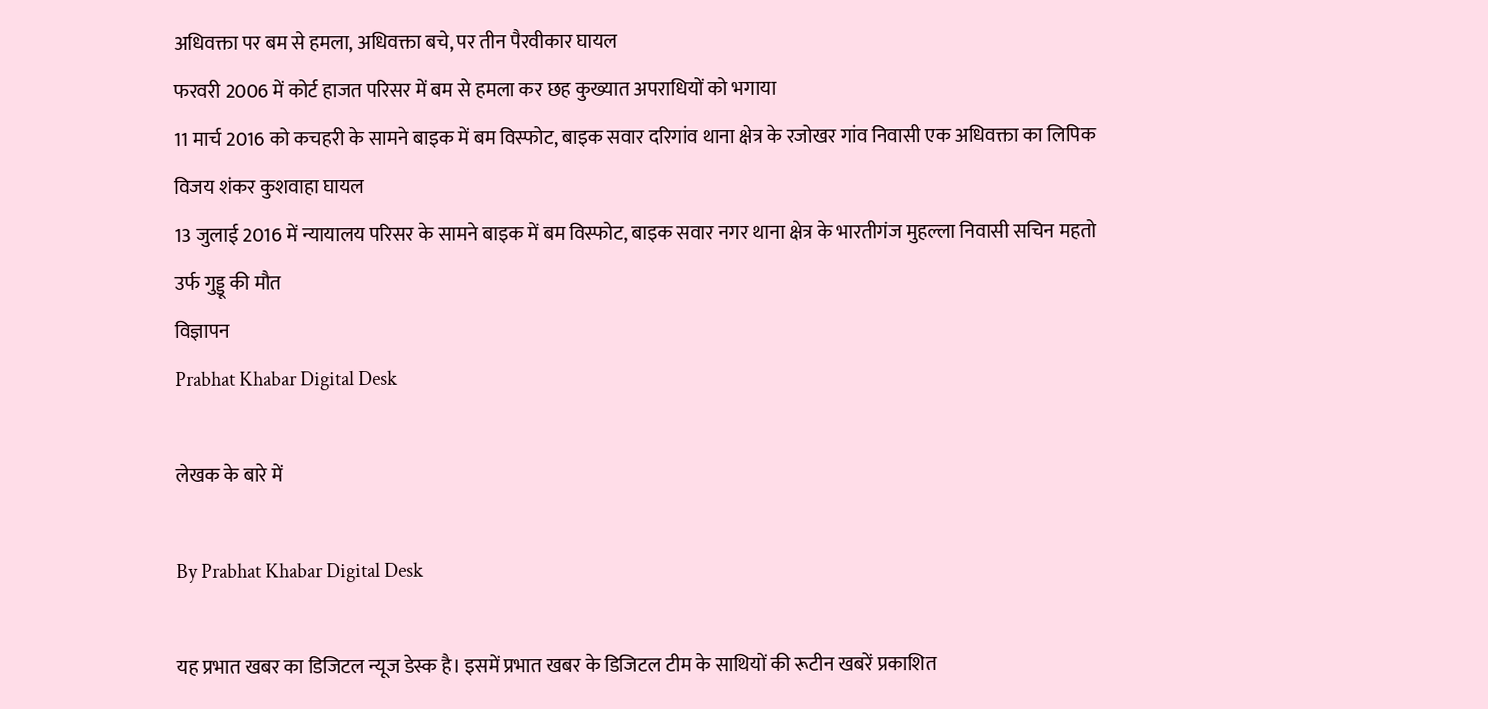अधिवक्ता पर बम से हमला, अधिवक्ता बचे, पर तीन पैरवीकार घायल
फरवरी 2006 में कोर्ट हाजत परिसर में बम से हमला कर छह कुख्यात अपराधियों को भगाया
11 मार्च 2016 को कचहरी के सामने बाइक में बम विस्फोट, बाइक सवार दरिगांव थाना क्षेत्र के रजोखर गांव निवासी एक अधिवक्ता का लिपिक विजय शंकर कुशवाहा घायल
13 जुलाई 2016 में न्यायालय परिसर के सामने बाइक में बम विस्फोट, बाइक सवार नगर थाना क्षेत्र के भारतीगंज मुहल्ला निवासी सचिन महतो उर्फ गुड्डू की मौत
विज्ञापन
Prabhat Khabar Digital Desk

लेखक के बारे में

By Prabhat Khabar Digital Desk

यह प्रभात खबर का डिजिटल न्यूज डेस्क है। इसमें प्रभात खबर के डिजिटल टीम के साथियों की रूटीन खबरें प्रकाशित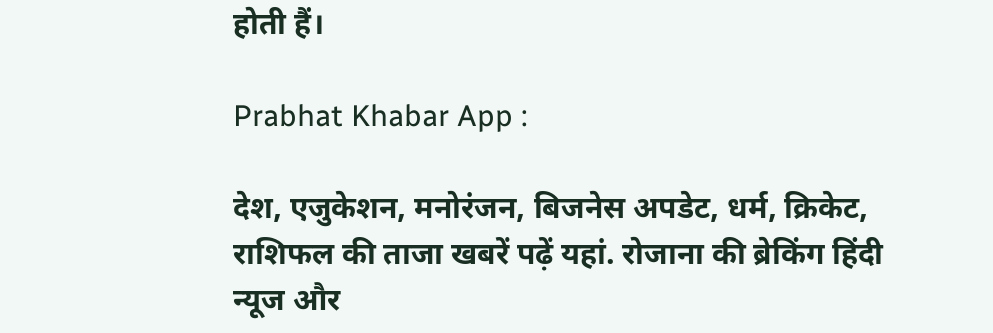होती हैं।

Prabhat Khabar App :

देश, एजुकेशन, मनोरंजन, बिजनेस अपडेट, धर्म, क्रिकेट, राशिफल की ताजा खबरें पढ़ें यहां. रोजाना की ब्रेकिंग हिंदी न्यूज और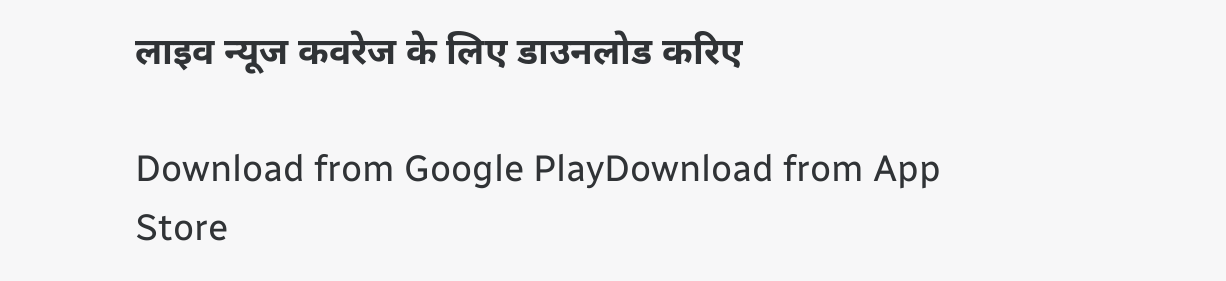लाइव न्यूज कवरेज के लिए डाउनलोड करिए

Download from Google PlayDownload from App Store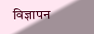विज्ञापन